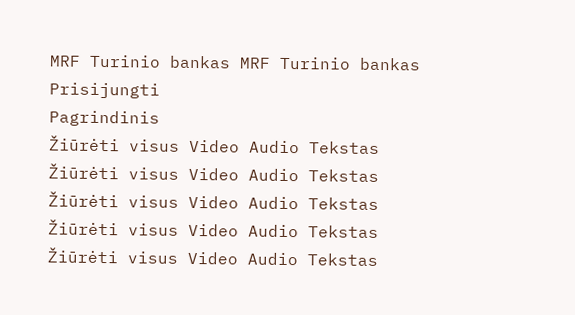MRF Turinio bankas MRF Turinio bankas
Prisijungti
Pagrindinis
Žiūrėti visus Video Audio Tekstas
Žiūrėti visus Video Audio Tekstas
Žiūrėti visus Video Audio Tekstas
Žiūrėti visus Video Audio Tekstas
Žiūrėti visus Video Audio Tekstas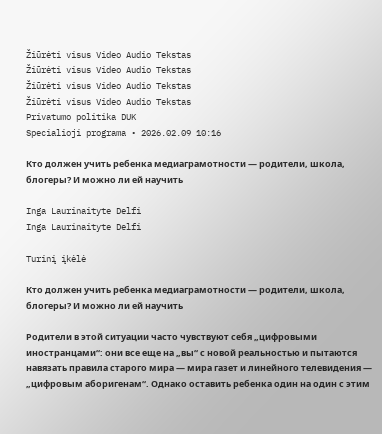Žiūrėti visus Video Audio Tekstas
Žiūrėti visus Video Audio Tekstas
Žiūrėti visus Video Audio Tekstas
Žiūrėti visus Video Audio Tekstas
Privatumo politika DUK
Specialioji programa • 2026.02.09 10:16

Кто должен учить ребенка медиаграмотности — родители, школа, блогеры? И можно ли ей научить

Inga Laurinaityte Delfi
Inga Laurinaityte Delfi

Turinį įkėlė

Кто должен учить ребенка медиаграмотности — родители, школа, блогеры? И можно ли ей научить

Родители в этой ситуации часто чувствуют себя „цифровыми иностранцами“: они все еще на „вы“ с новой реальностью и пытаются навязать правила старого мира — мира газет и линейного телевидения — „цифровым аборигенам“. Однако оставить ребенка один на один с этим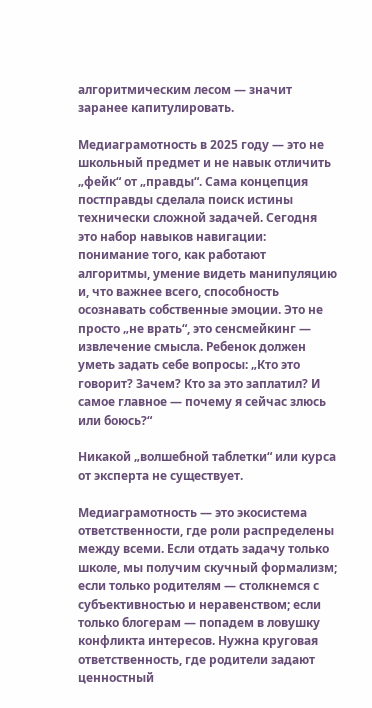алгоритмическим лесом — значит заранее капитулировать.

Медиаграмотность в 2025 году — это не школьный предмет и не навык отличить „фейк“ от „правды“. Сама концепция постправды сделала поиск истины технически сложной задачей. Сегодня это набор навыков навигации: понимание того, как работают алгоритмы, умение видеть манипуляцию и, что важнее всего, способность осознавать собственные эмоции. Это не просто „не врать“, это сенсмейкинг — извлечение смысла. Ребенок должен уметь задать себе вопросы: „Кто это говорит? Зачем? Кто за это заплатил? И самое главное — почему я сейчас злюсь или боюсь?“

Никакой „волшебной таблетки“ или курса от эксперта не существует.

Медиаграмотность — это экосистема ответственности, где роли распределены между всеми. Если отдать задачу только школе, мы получим скучный формализм; если только родителям — столкнемся с субъективностью и неравенством; если только блогерам — попадем в ловушку конфликта интересов. Нужна круговая ответственность, где родители задают ценностный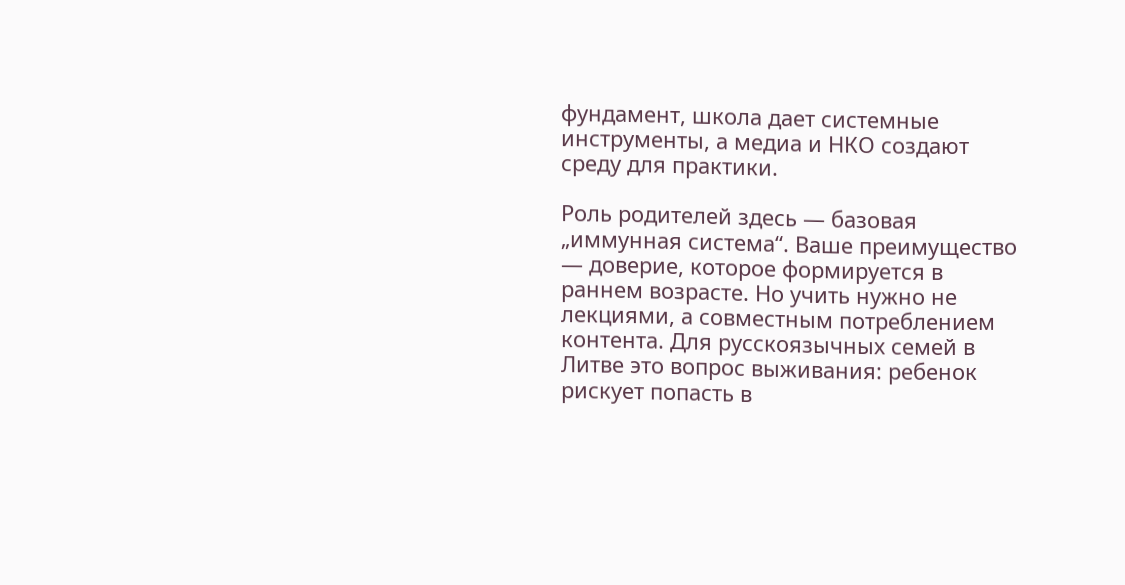фундамент, школа дает системные инструменты, а медиа и НКО создают среду для практики.

Роль родителей здесь — базовая „иммунная система“. Ваше преимущество — доверие, которое формируется в раннем возрасте. Но учить нужно не лекциями, а совместным потреблением контента. Для русскоязычных семей в Литве это вопрос выживания: ребенок рискует попасть в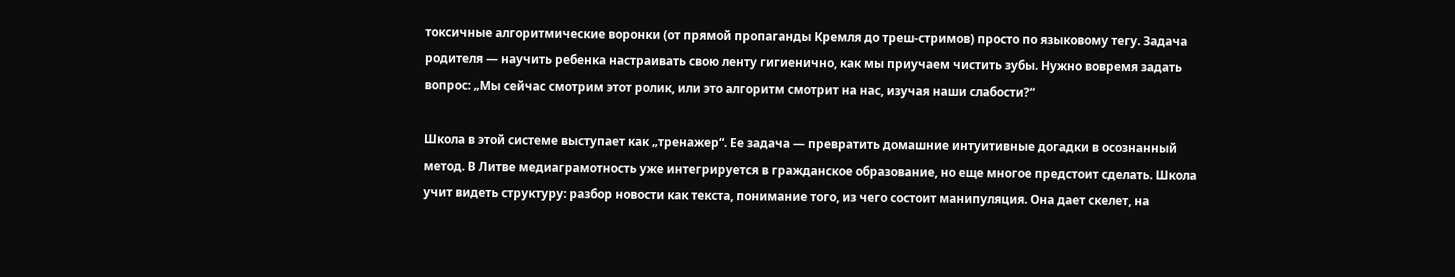токсичные алгоритмические воронки (от прямой пропаганды Кремля до треш-стримов) просто по языковому тегу. Задача родителя — научить ребенка настраивать свою ленту гигиенично, как мы приучаем чистить зубы. Нужно вовремя задать вопрос: „Мы сейчас смотрим этот ролик, или это алгоритм смотрит на нас, изучая наши слабости?“

Школа в этой системе выступает как „тренажер“. Ее задача — превратить домашние интуитивные догадки в осознанный метод. В Литве медиаграмотность уже интегрируется в гражданское образование, но еще многое предстоит сделать. Школа учит видеть структуру: разбор новости как текста, понимание того, из чего состоит манипуляция. Она дает скелет, на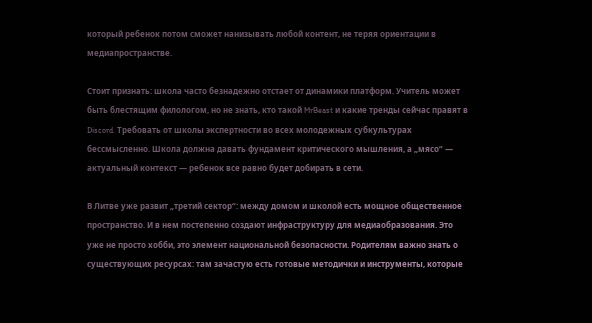который ребенок потом сможет нанизывать любой контент, не теряя ориентации в медиапространстве.

Стоит признать: школа часто безнадежно отстает от динамики платформ. Учитель может быть блестящим филологом, но не знать, кто такой MrBeast и какие тренды сейчас правят в Discord. Требовать от школы экспертности во всех молодежных субкультурах бессмысленно. Школа должна давать фундамент критического мышления, а „мясо“ — актуальный контекст — ребенок все равно будет добирать в сети.

В Литве уже развит „третий сектор“: между домом и школой есть мощное общественное пространство. И в нем постепенно создают инфраструктуру для медиаобразования. Это уже не просто хобби, это элемент национальной безопасности. Родителям важно знать о существующих ресурсах: там зачастую есть готовые методички и инструменты, которые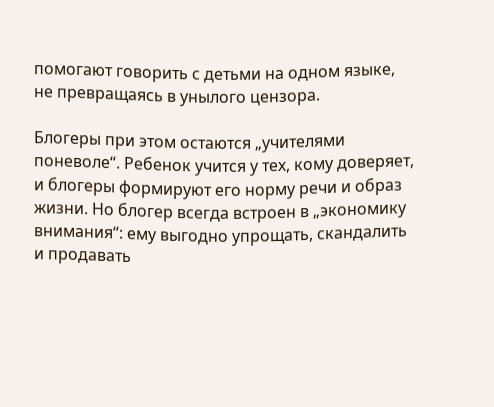помогают говорить с детьми на одном языке, не превращаясь в унылого цензора.

Блогеры при этом остаются „учителями поневоле“. Ребенок учится у тех, кому доверяет, и блогеры формируют его норму речи и образ жизни. Но блогер всегда встроен в „экономику внимания“: ему выгодно упрощать, скандалить и продавать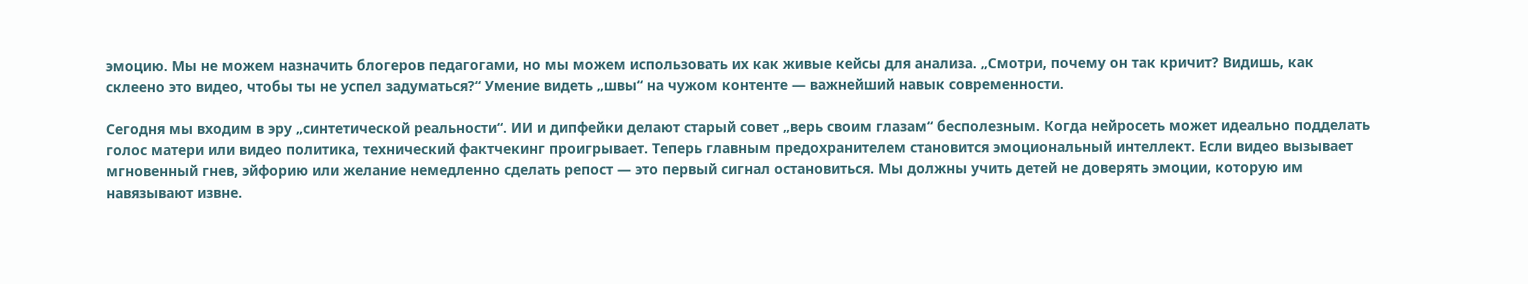эмоцию. Мы не можем назначить блогеров педагогами, но мы можем использовать их как живые кейсы для анализа. „Смотри, почему он так кричит? Видишь, как склеено это видео, чтобы ты не успел задуматься?“ Умение видеть „швы“ на чужом контенте — важнейший навык современности.

Сегодня мы входим в эру „синтетической реальности“. ИИ и дипфейки делают старый совет „верь своим глазам“ бесполезным. Когда нейросеть может идеально подделать голос матери или видео политика, технический фактчекинг проигрывает. Теперь главным предохранителем становится эмоциональный интеллект. Если видео вызывает мгновенный гнев, эйфорию или желание немедленно сделать репост — это первый сигнал остановиться. Мы должны учить детей не доверять эмоции, которую им навязывают извне.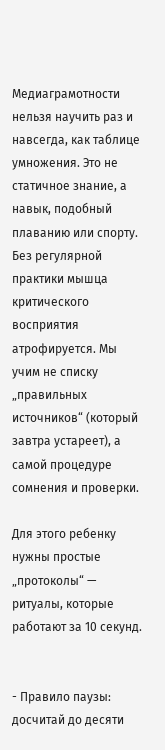Медиаграмотности нельзя научить раз и навсегда, как таблице умножения. Это не статичное знание, а навык, подобный плаванию или спорту. Без регулярной практики мышца критического восприятия атрофируется. Мы учим не списку „правильных источников“ (который завтра устареет), а самой процедуре сомнения и проверки.

Для этого ребенку нужны простые „протоколы“ — ритуалы, которые работают за 10 секунд.


- Правило паузы: досчитай до десяти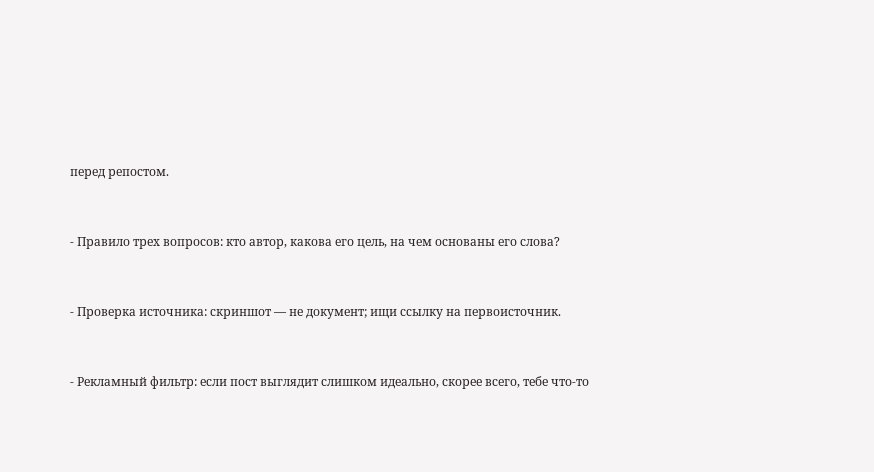перед репостом.


- Правило трех вопросов: кто автор, какова его цель, на чем основаны его слова?


- Проверка источника: скриншот — не документ; ищи ссылку на первоисточник.


- Рекламный фильтр: если пост выглядит слишком идеально, скорее всего, тебе что-то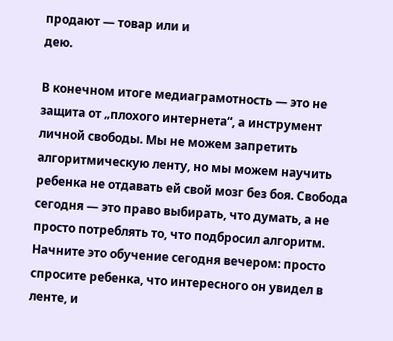продают — товар или и
дею.

В конечном итоге медиаграмотность — это не защита от „плохого интернета“, а инструмент личной свободы. Мы не можем запретить алгоритмическую ленту, но мы можем научить ребенка не отдавать ей свой мозг без боя. Свобода сегодня — это право выбирать, что думать, а не просто потреблять то, что подбросил алгоритм. Начните это обучение сегодня вечером: просто спросите ребенка, что интересного он увидел в ленте, и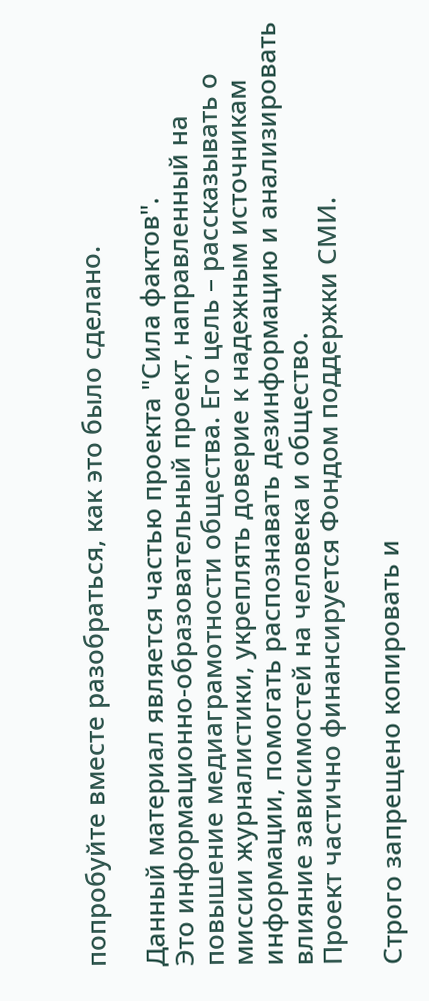попробуйте вместе разобраться, как это было сделано.

Данный материал является частью проекта "Сила фактов".
Это информационно-образовательный проект, направленный на повышение медиаграмотности общества. Его цель – рассказывать о миссии журналистики, укреплять доверие к надежным источникам информации, помогать распознавать дезинформацию и анализировать влияние зависимостей на человека и общество.
Проект частично финансируется Фондом поддержки СМИ.

Строго запрещено копировать и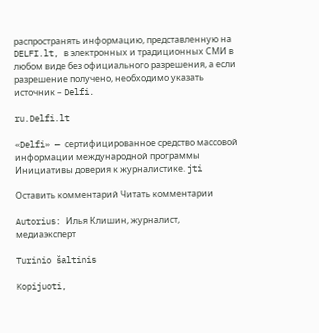распространять информацию, представленную на DELFI.lt, в электронных и традиционных СМИ в любом виде без официального разрешения, а если разрешение получено, необходимо указать источник – Delfi.

ru.Delfi.lt

«Delfi» — сертифицированное средство массовой информации международной программы Инициативы доверия к журналистике. jti

Оставить комментарий Читать комментарии

Autorius: Илья Клишин, журналист, медиаэксперт

Turinio šaltinis

Kopijuoti,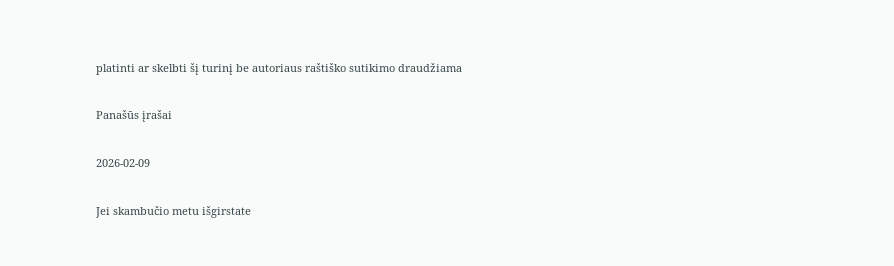platinti ar skelbti šį turinį be autoriaus raštiško sutikimo draudžiama

Panašūs įrašai

2026-02-09

Jei skambučio metu išgirstate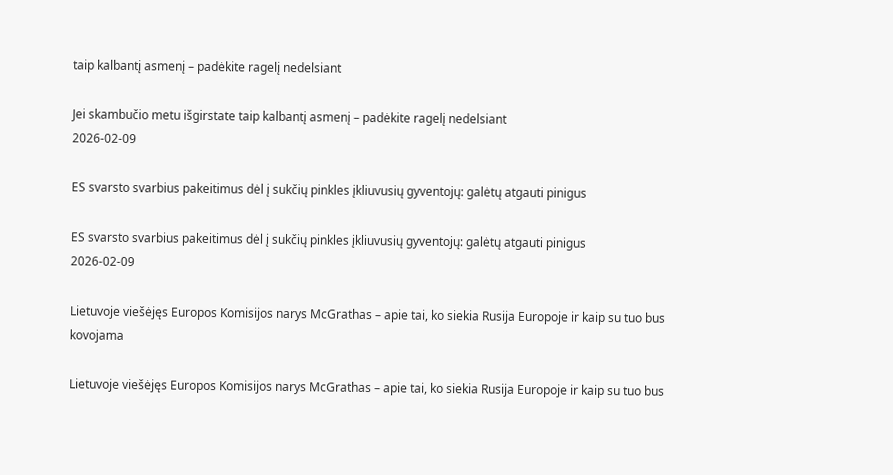taip kalbantį asmenį – padėkite ragelį nedelsiant

Jei skambučio metu išgirstate taip kalbantį asmenį – padėkite ragelį nedelsiant
2026-02-09

ES svarsto svarbius pakeitimus dėl į sukčių pinkles įkliuvusių gyventojų: galėtų atgauti pinigus

ES svarsto svarbius pakeitimus dėl į sukčių pinkles įkliuvusių gyventojų: galėtų atgauti pinigus
2026-02-09

Lietuvoje viešėjęs Europos Komisijos narys McGrathas – apie tai, ko siekia Rusija Europoje ir kaip su tuo bus kovojama

Lietuvoje viešėjęs Europos Komisijos narys McGrathas – apie tai, ko siekia Rusija Europoje ir kaip su tuo bus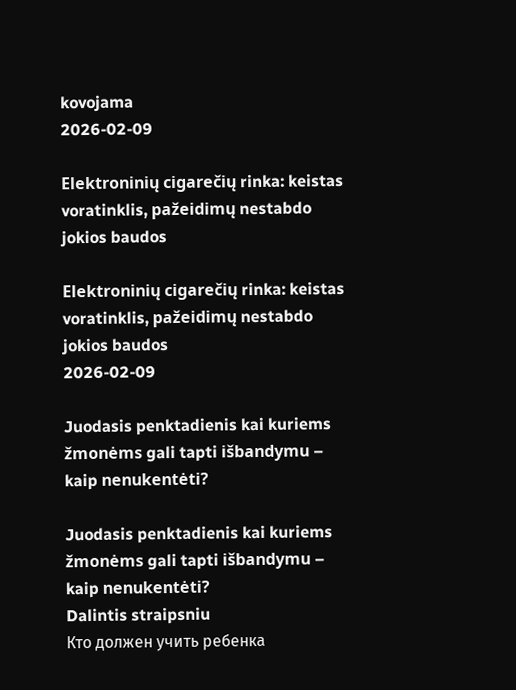kovojama
2026-02-09

Elektroninių cigarečių rinka: keistas voratinklis, pažeidimų nestabdo jokios baudos

Elektroninių cigarečių rinka: keistas voratinklis, pažeidimų nestabdo jokios baudos
2026-02-09

Juodasis penktadienis kai kuriems žmonėms gali tapti išbandymu – kaip nenukentėti?

Juodasis penktadienis kai kuriems žmonėms gali tapti išbandymu – kaip nenukentėti?
Dalintis straipsniu
Кто должен учить ребенка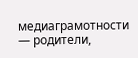медиаграмотности — родители,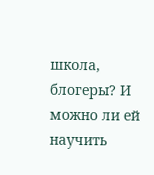школа, блогеры? И можно ли ей научить